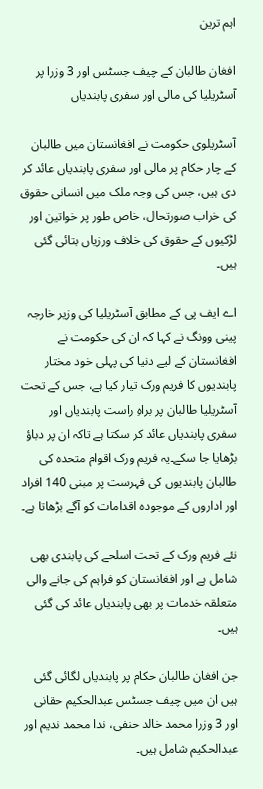اہم ترین

افغان طالبان کے چیف جسٹس اور 3 وزرا پر آسٹریلیا کی مالی اور سفری پابندیاں

آسٹریلوی حکومت نے افغانستان میں طالبان کے چار حکام پر مالی اور سفری پابندیاں عائد کر دی ہیں، جس کی وجہ ملک میں انسانی حقوق کی خراب صورتحال، خاص طور پر خواتین اور لڑکیوں کے حقوق کی خلاف ورزیاں بتائی گئی ہیں۔

اے ایف پی کے مطابق آسٹریلیا کی وزیر خارجہ پینی وونگ نے کہا کہ ان کی حکومت نے افغانستان کے لیے دنیا کی پہلی خود مختار پابندیوں کا فریم ورک تیار کیا ہے، جس کے تحت آسٹریلیا طالبان پر براہِ راست پابندیاں اور سفری پابندیاں عائد کر سکتا ہے تاکہ ان پر دباؤ بڑھایا جا سکے۔یہ فریم ورک اقوام متحدہ کی طالبان پابندیوں کی فہرست پر مبنی 140 افراد اور اداروں کے موجودہ اقدامات کو آگے بڑھاتا ہے۔

نئے فریم ورک کے تحت اسلحے کی پابندی بھی شامل ہے اور افغانستان کو فراہم کی جانے والی متعلقہ خدمات پر بھی پابندیاں عائد کی گئی ہیں۔

جن افغان طالبان حکام پر پابندیاں لگائی گئی ہیں ان میں چیف جسٹس عبدالحکیم حقانی اور 3 وزرا محمد خالد حنفی، ندا محمد ندیم اور عبدالحکیم شامل ہیں۔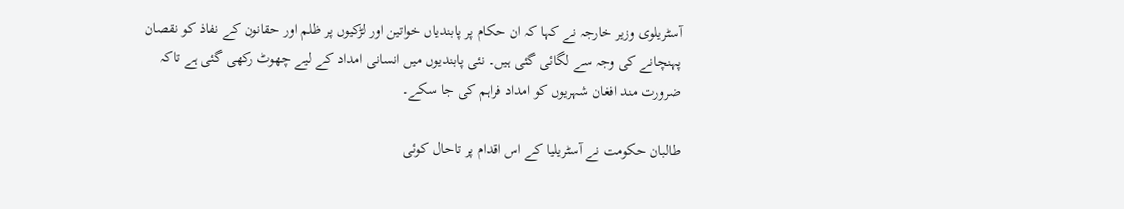آسٹریلوی وزیر خارجہ نے کہا کہ ان حکام پر پابندیاں خواتین اور لڑکیوں پر ظلم اور حقانون کے نفاذ کو نقصان پہنچانے کی وجہ سے لگائی گئی ہیں۔ نئی پابندیوں میں انسانی امداد کے لیے چھوٹ رکھی گئی ہے تاکہ ضرورت مند افغان شہریوں کو امداد فراہم کی جا سکے۔

طالبان حکومت نے آسٹریلیا کے اس اقدام پر تاحال کوئی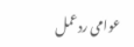عوامی ردعمل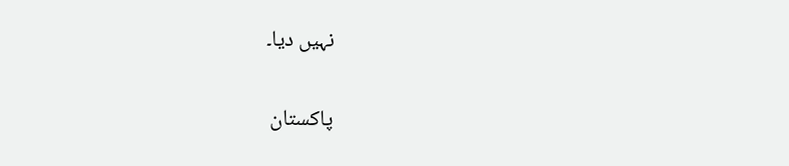نہیں دیا۔

پاکستان